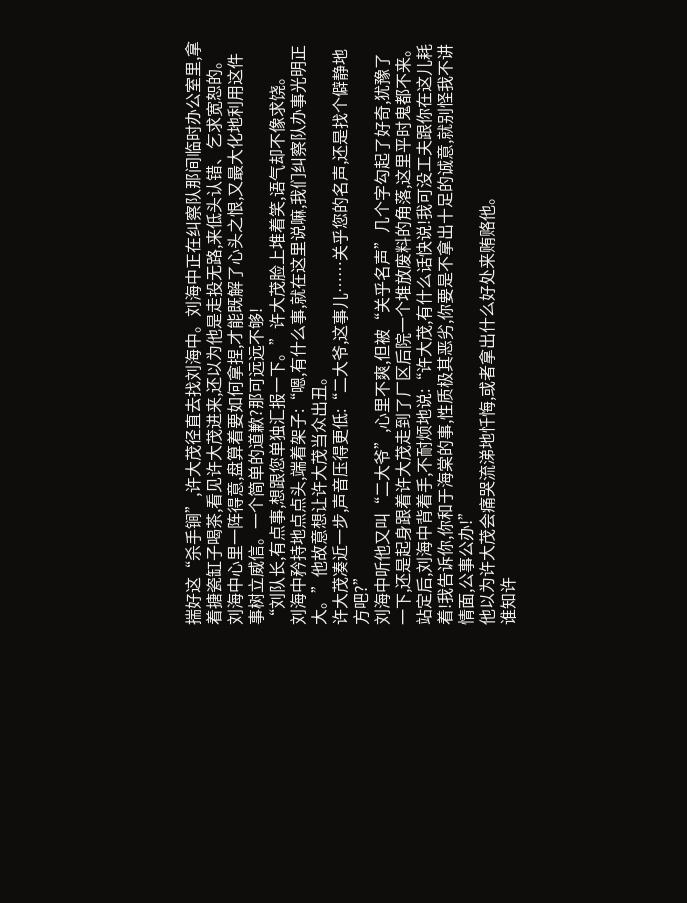揣好这“杀手锏”,许大茂径直去找刘海中。刘海中正在纠察队那间临时办公室里,拿着搪瓷缸子喝茶,看见许大茂进来,还以为他是走投无路,来低头认错、乞求宽恕的。刘海中心里一阵得意,盘算着要如何拿捏,才能既解了心头之恨,又最大化地利用这件事树立威信。一个简单的道歉?那可远远不够!
“刘队长,有点事,想跟您单独汇报一下。”许大茂脸上堆着笑,语气却不像求饶。
刘海中矜持地点点头,端着架子:“嗯,有什么事,就在这里说嘛,我们纠察队办事光明正大。”他故意想让许大茂当众出丑。
许大茂凑近一步,声音压得更低:“二大爷,这事儿……关乎您的名声,还是找个僻静地方吧?”
刘海中听他又叫“二大爷”,心里不爽,但被“关乎名声”几个字勾起了好奇,犹豫了一下,还是起身跟着许大茂走到了厂区后院一个堆放废料的角落,这里平时鬼都不来。
站定后,刘海中背着手,不耐烦地说:“许大茂,有什么话快说!我可没工夫跟你在这儿耗着!我告诉你,你和于海棠的事,性质极其恶劣,你要是不拿出十足的诚意,就别怪我不讲情面,公事公办!”
他以为许大茂会痛哭流涕地忏悔,或者拿出什么好处来贿赂他。
谁知许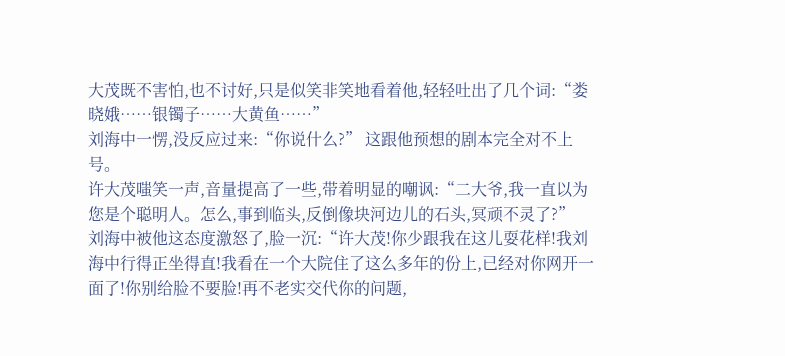大茂既不害怕,也不讨好,只是似笑非笑地看着他,轻轻吐出了几个词:“娄晓娥……银镯子……大黄鱼……”
刘海中一愣,没反应过来:“你说什么?” 这跟他预想的剧本完全对不上号。
许大茂嗤笑一声,音量提高了一些,带着明显的嘲讽:“二大爷,我一直以为您是个聪明人。怎么,事到临头,反倒像块河边儿的石头,冥顽不灵了?”
刘海中被他这态度激怒了,脸一沉:“许大茂!你少跟我在这儿耍花样!我刘海中行得正坐得直!我看在一个大院住了这么多年的份上,已经对你网开一面了!你别给脸不要脸!再不老实交代你的问题,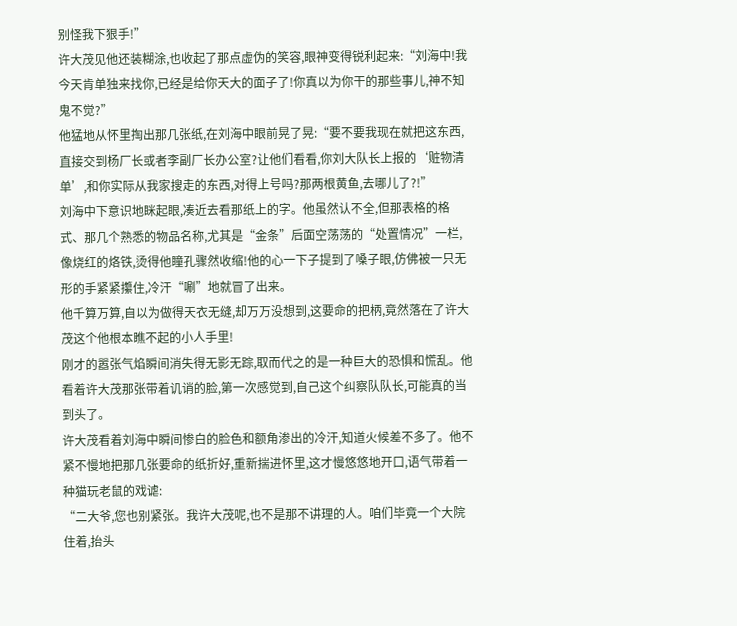别怪我下狠手!”
许大茂见他还装糊涂,也收起了那点虚伪的笑容,眼神变得锐利起来:“刘海中!我今天肯单独来找你,已经是给你天大的面子了!你真以为你干的那些事儿,神不知鬼不觉?”
他猛地从怀里掏出那几张纸,在刘海中眼前晃了晃:“要不要我现在就把这东西,直接交到杨厂长或者李副厂长办公室?让他们看看,你刘大队长上报的‘赃物清单’,和你实际从我家搜走的东西,对得上号吗?那两根黄鱼,去哪儿了?!”
刘海中下意识地眯起眼,凑近去看那纸上的字。他虽然认不全,但那表格的格式、那几个熟悉的物品名称,尤其是“金条”后面空荡荡的“处置情况”一栏,像烧红的烙铁,烫得他瞳孔骤然收缩!他的心一下子提到了嗓子眼,仿佛被一只无形的手紧紧攥住,冷汗“唰”地就冒了出来。
他千算万算,自以为做得天衣无缝,却万万没想到,这要命的把柄,竟然落在了许大茂这个他根本瞧不起的小人手里!
刚才的嚣张气焰瞬间消失得无影无踪,取而代之的是一种巨大的恐惧和慌乱。他看着许大茂那张带着讥诮的脸,第一次感觉到,自己这个纠察队队长,可能真的当到头了。
许大茂看着刘海中瞬间惨白的脸色和额角渗出的冷汗,知道火候差不多了。他不紧不慢地把那几张要命的纸折好,重新揣进怀里,这才慢悠悠地开口,语气带着一种猫玩老鼠的戏谑:
“二大爷,您也别紧张。我许大茂呢,也不是那不讲理的人。咱们毕竟一个大院住着,抬头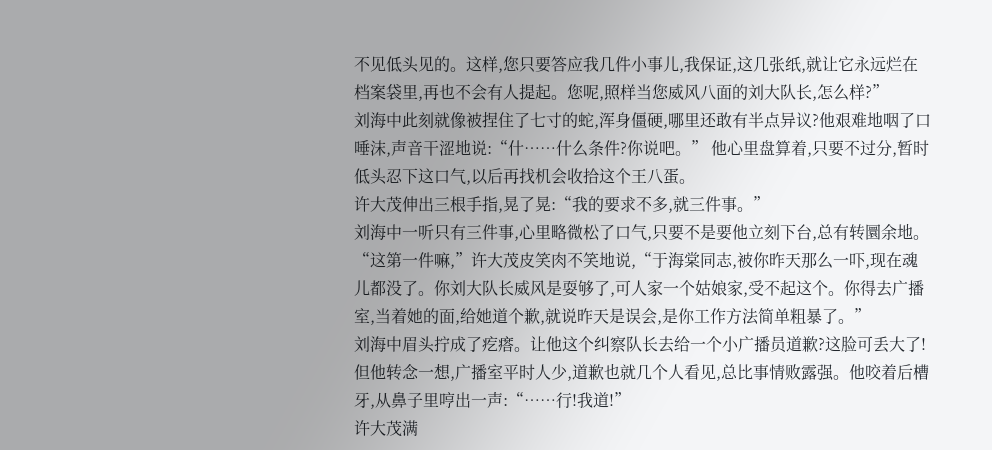不见低头见的。这样,您只要答应我几件小事儿,我保证,这几张纸,就让它永远烂在档案袋里,再也不会有人提起。您呢,照样当您威风八面的刘大队长,怎么样?”
刘海中此刻就像被捏住了七寸的蛇,浑身僵硬,哪里还敢有半点异议?他艰难地咽了口唾沫,声音干涩地说:“什……什么条件?你说吧。” 他心里盘算着,只要不过分,暂时低头忍下这口气,以后再找机会收拾这个王八蛋。
许大茂伸出三根手指,晃了晃:“我的要求不多,就三件事。”
刘海中一听只有三件事,心里略微松了口气,只要不是要他立刻下台,总有转圜余地。
“这第一件嘛,”许大茂皮笑肉不笑地说,“于海棠同志,被你昨天那么一吓,现在魂儿都没了。你刘大队长威风是耍够了,可人家一个姑娘家,受不起这个。你得去广播室,当着她的面,给她道个歉,就说昨天是误会,是你工作方法简单粗暴了。”
刘海中眉头拧成了疙瘩。让他这个纠察队长去给一个小广播员道歉?这脸可丢大了!但他转念一想,广播室平时人少,道歉也就几个人看见,总比事情败露强。他咬着后槽牙,从鼻子里哼出一声:“……行!我道!”
许大茂满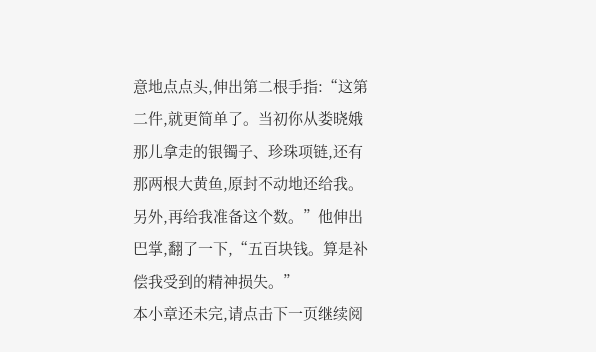意地点点头,伸出第二根手指:“这第二件,就更简单了。当初你从娄晓娥那儿拿走的银镯子、珍珠项链,还有那两根大黄鱼,原封不动地还给我。另外,再给我准备这个数。”他伸出巴掌,翻了一下,“五百块钱。算是补偿我受到的精神损失。”
本小章还未完,请点击下一页继续阅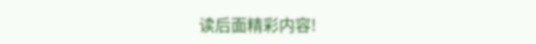读后面精彩内容!